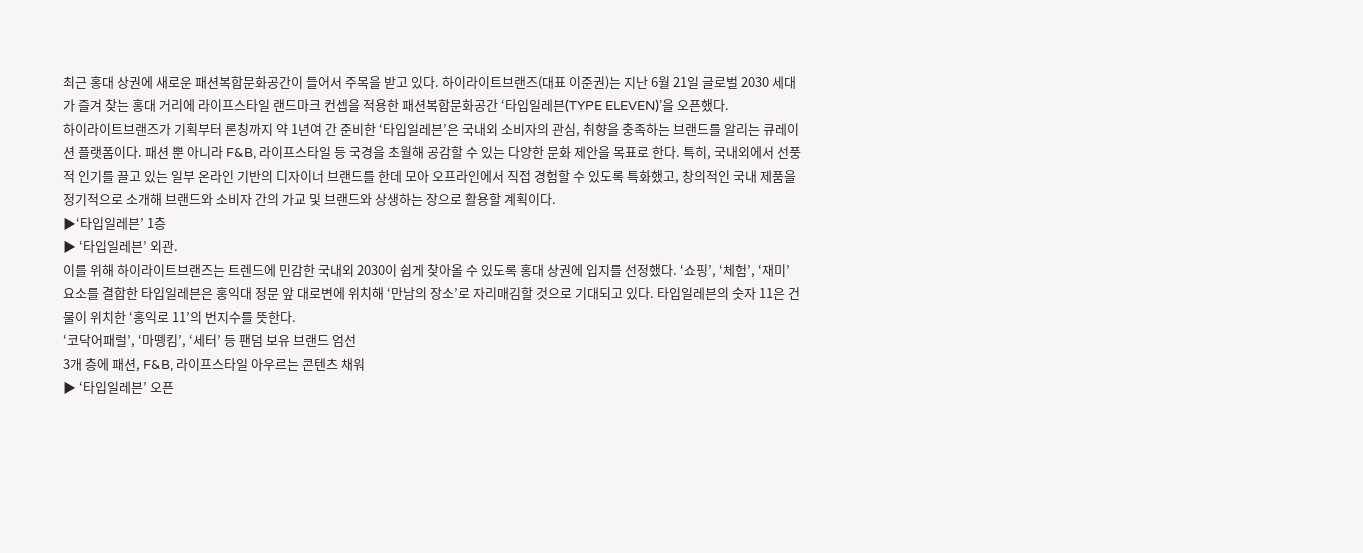최근 홍대 상권에 새로운 패션복합문화공간이 들어서 주목을 받고 있다. 하이라이트브랜즈(대표 이준권)는 지난 6월 21일 글로벌 2030 세대가 즐겨 찾는 홍대 거리에 라이프스타일 랜드마크 컨셉을 적용한 패션복합문화공간 ‘타입일레븐(TYPE ELEVEN)’을 오픈했다.
하이라이트브랜즈가 기획부터 론칭까지 약 1년여 간 준비한 ‘타입일레븐’은 국내외 소비자의 관심, 취향을 충족하는 브랜드를 알리는 큐레이션 플랫폼이다. 패션 뿐 아니라 F&B, 라이프스타일 등 국경을 초월해 공감할 수 있는 다양한 문화 제안을 목표로 한다. 특히, 국내외에서 선풍적 인기를 끌고 있는 일부 온라인 기반의 디자이너 브랜드를 한데 모아 오프라인에서 직접 경험할 수 있도록 특화했고, 창의적인 국내 제품을 정기적으로 소개해 브랜드와 소비자 간의 가교 및 브랜드와 상생하는 장으로 활용할 계획이다.
▶‘타입일레븐’ 1층
▶ ‘타입일레븐’ 외관.
이를 위해 하이라이트브랜즈는 트렌드에 민감한 국내외 2030이 쉽게 찾아올 수 있도록 홍대 상권에 입지를 선정했다. ‘쇼핑’, ‘체험’, ‘재미’ 요소를 결합한 타입일레븐은 홍익대 정문 앞 대로변에 위치해 ‘만남의 장소’로 자리매김할 것으로 기대되고 있다. 타입일레븐의 숫자 11은 건물이 위치한 ‘홍익로 11’의 번지수를 뜻한다.
‘코닥어패럴’, ‘마뗑킴’, ‘세터’ 등 팬덤 보유 브랜드 엄선
3개 층에 패션, F&B, 라이프스타일 아우르는 콘텐츠 채워
▶ ‘타입일레븐’ 오픈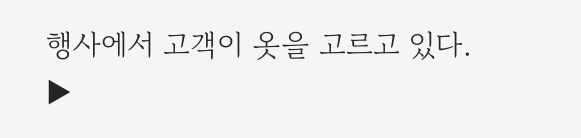행사에서 고객이 옷을 고르고 있다.
▶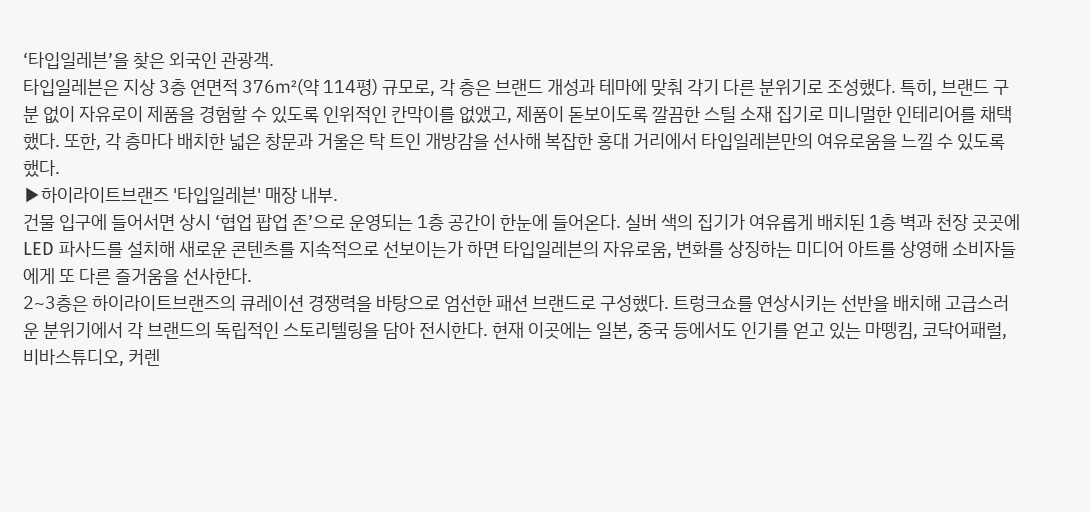‘타입일레븐’을 찾은 외국인 관광객.
타입일레븐은 지상 3층 연면적 376㎡(약 114평) 규모로, 각 층은 브랜드 개성과 테마에 맞춰 각기 다른 분위기로 조성했다. 특히, 브랜드 구분 없이 자유로이 제품을 경험할 수 있도록 인위적인 칸막이를 없앴고, 제품이 돋보이도록 깔끔한 스틸 소재 집기로 미니멀한 인테리어를 채택했다. 또한, 각 층마다 배치한 넓은 창문과 거울은 탁 트인 개방감을 선사해 복잡한 홍대 거리에서 타입일레븐만의 여유로움을 느낄 수 있도록 했다.
▶하이라이트브랜즈 '타입일레븐' 매장 내부.
건물 입구에 들어서면 상시 ‘협업 팝업 존’으로 운영되는 1층 공간이 한눈에 들어온다. 실버 색의 집기가 여유롭게 배치된 1층 벽과 천장 곳곳에 LED 파사드를 설치해 새로운 콘텐츠를 지속적으로 선보이는가 하면 타입일레븐의 자유로움, 변화를 상징하는 미디어 아트를 상영해 소비자들에게 또 다른 즐거움을 선사한다.
2~3층은 하이라이트브랜즈의 큐레이션 경쟁력을 바탕으로 엄선한 패션 브랜드로 구성했다. 트렁크쇼를 연상시키는 선반을 배치해 고급스러운 분위기에서 각 브랜드의 독립적인 스토리텔링을 담아 전시한다. 현재 이곳에는 일본, 중국 등에서도 인기를 얻고 있는 마뗑킴, 코닥어패럴, 비바스튜디오, 커렌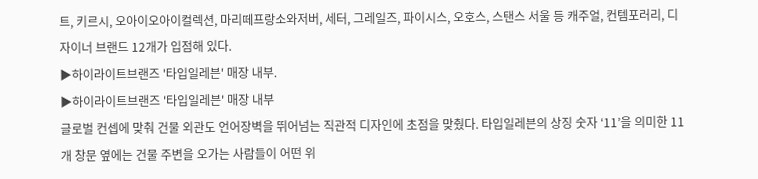트, 키르시, 오아이오아이컬렉션, 마리떼프랑소와저버, 세터, 그레일즈, 파이시스, 오호스, 스탠스 서울 등 캐주얼, 컨템포러리, 디자이너 브랜드 12개가 입점해 있다.
▶하이라이트브랜즈 '타입일레븐' 매장 내부.
▶하이라이트브랜즈 '타입일레븐' 매장 내부
글로벌 컨셉에 맞춰 건물 외관도 언어장벽을 뛰어넘는 직관적 디자인에 초점을 맞췄다. 타입일레븐의 상징 숫자 ‘11’을 의미한 11개 창문 옆에는 건물 주변을 오가는 사람들이 어떤 위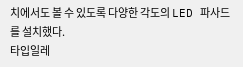치에서도 볼 수 있도록 다양한 각도의 LED 파사드를 설치했다.
타입일레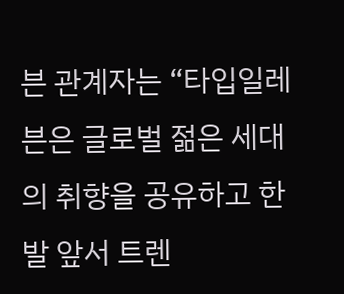븐 관계자는 “타입일레븐은 글로벌 젊은 세대의 취향을 공유하고 한 발 앞서 트렌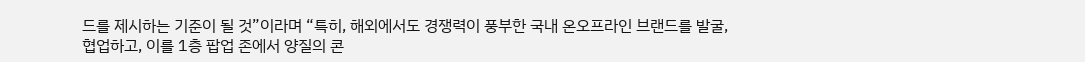드를 제시하는 기준이 될 것”이라며 “특히, 해외에서도 경쟁력이 풍부한 국내 온오프라인 브랜드를 발굴, 협업하고, 이를 1층 팝업 존에서 양질의 콘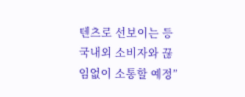텐츠로 선보이는 등 국내외 소비자와 끊임없이 소통할 예정”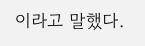이라고 말했다.